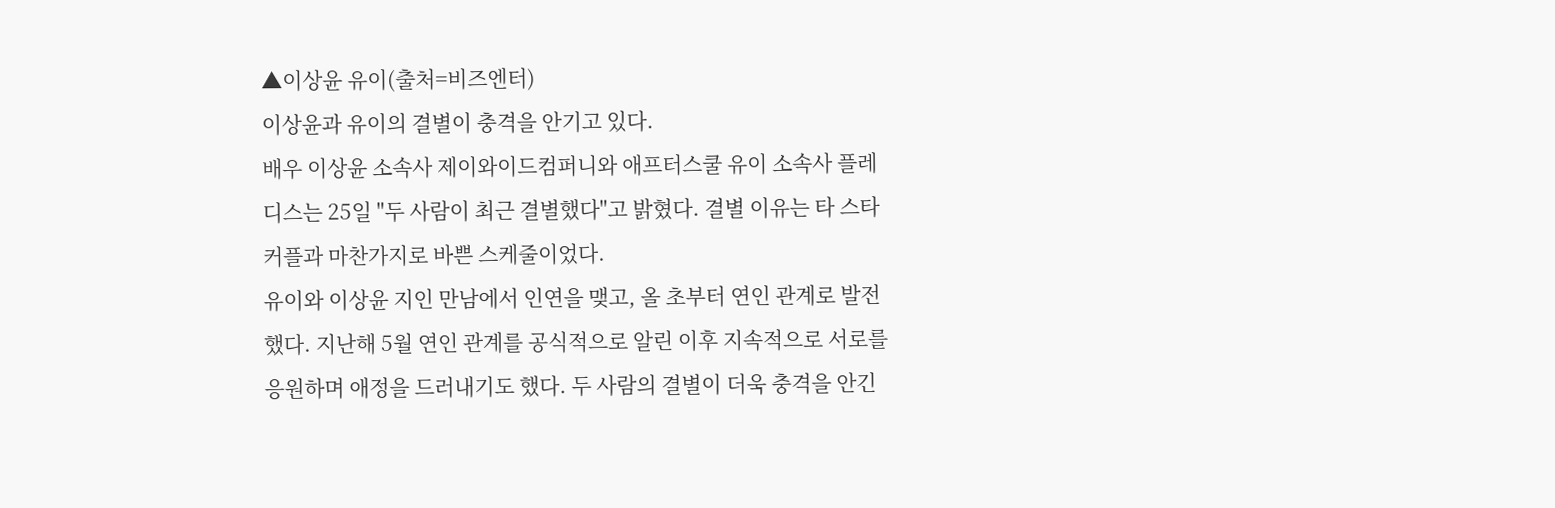▲이상윤 유이(출처=비즈엔터)
이상윤과 유이의 결별이 충격을 안기고 있다.
배우 이상윤 소속사 제이와이드컴퍼니와 애프터스쿨 유이 소속사 플레디스는 25일 "두 사람이 최근 결별했다"고 밝혔다. 결별 이유는 타 스타 커플과 마찬가지로 바쁜 스케줄이었다.
유이와 이상윤 지인 만남에서 인연을 맺고, 올 초부터 연인 관계로 발전했다. 지난해 5월 연인 관계를 공식적으로 알린 이후 지속적으로 서로를 응원하며 애정을 드러내기도 했다. 두 사람의 결별이 더욱 충격을 안긴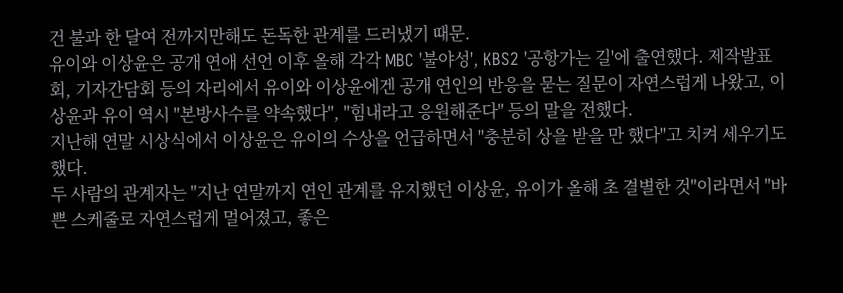건 불과 한 달여 전까지만해도 돈독한 관계를 드러냈기 때문.
유이와 이상윤은 공개 연애 선언 이후 올해 각각 MBC '불야성', KBS2 '공항가는 길'에 출연했다. 제작발표회, 기자간담회 등의 자리에서 유이와 이상윤에겐 공개 연인의 반응을 묻는 질문이 자연스럽게 나왔고, 이상윤과 유이 역시 "본방사수를 약속했다", "힘내라고 응원해준다" 등의 말을 전했다.
지난해 연말 시상식에서 이상윤은 유이의 수상을 언급하면서 "충분히 상을 받을 만 했다"고 치켜 세우기도 했다.
두 사람의 관계자는 "지난 연말까지 연인 관계를 유지했던 이상윤, 유이가 올해 초 결별한 것"이라면서 "바쁜 스케줄로 자연스럽게 멀어졌고, 좋은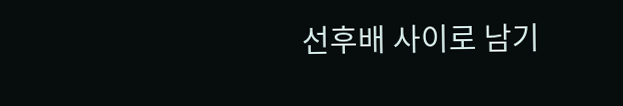선후배 사이로 남기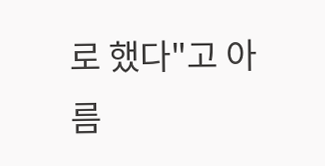로 했다"고 아름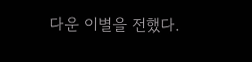다운 이별을 전했다.